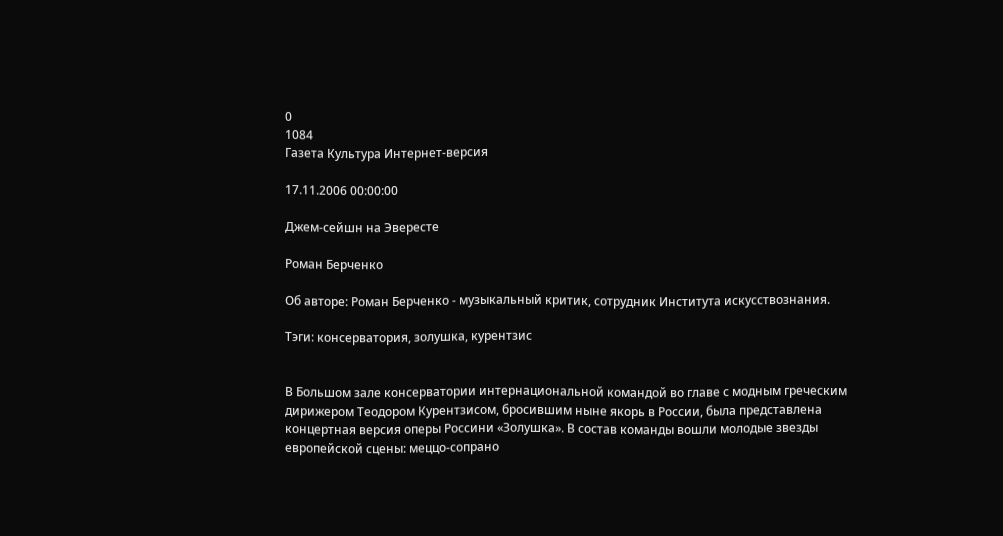0
1084
Газета Культура Интернет-версия

17.11.2006 00:00:00

Джем-сейшн на Эвересте

Роман Берченко

Об авторе: Роман Берченко - музыкальный критик, сотрудник Института искусствознания.

Тэги: консерватория, золушка, курентзис


В Большом зале консерватории интернациональной командой во главе с модным греческим дирижером Теодором Курентзисом, бросившим ныне якорь в России, была представлена концертная версия оперы Россини «Золушка». В состав команды вошли молодые звезды европейской сцены: меццо-сопрано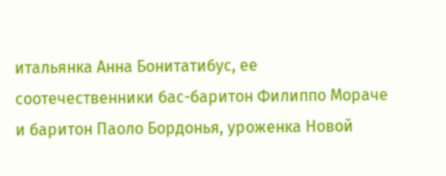итальянка Анна Бонитатибус, ее соотечественники бас-баритон Филиппо Мораче и баритон Паоло Бордонья, уроженка Новой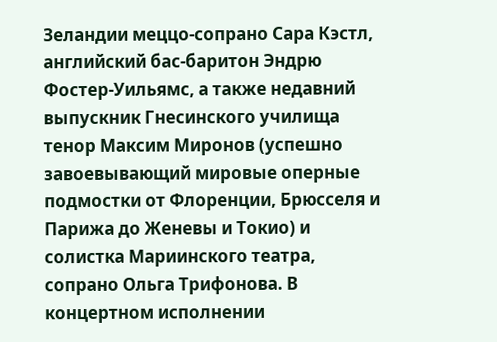Зеландии меццо-сопрано Сара Кэстл, английский бас-баритон Эндрю Фостер-Уильямс, а также недавний выпускник Гнесинского училища тенор Максим Миронов (успешно завоевывающий мировые оперные подмостки от Флоренции, Брюсселя и Парижа до Женевы и Токио) и солистка Мариинского театра, сопрано Ольга Трифонова. В концертном исполнении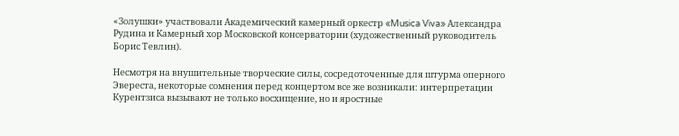«Золушки» участвовали Академический камерный оркестр «Musica Viva» Александра Рудина и Камерный хор Московской консерватории (художественный руководитель Борис Тевлин).

Несмотря на внушительные творческие силы, сосредоточенные для штурма оперного Эвереста, некоторые сомнения перед концертом все же возникали: интерпретации Курентзиса вызывают не только восхищение, но и яростные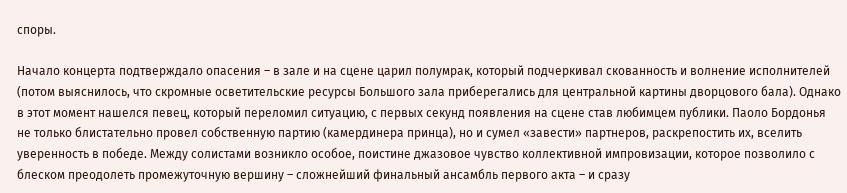споры.

Начало концерта подтверждало опасения – в зале и на сцене царил полумрак, который подчеркивал скованность и волнение исполнителей (потом выяснилось, что скромные осветительские ресурсы Большого зала приберегались для центральной картины дворцового бала). Однако в этот момент нашелся певец, который переломил ситуацию, с первых секунд появления на сцене став любимцем публики. Паоло Бордонья не только блистательно провел собственную партию (камердинера принца), но и сумел «завести» партнеров, раскрепостить их, вселить уверенность в победе. Между солистами возникло особое, поистине джазовое чувство коллективной импровизации, которое позволило с блеском преодолеть промежуточную вершину – сложнейший финальный ансамбль первого акта – и сразу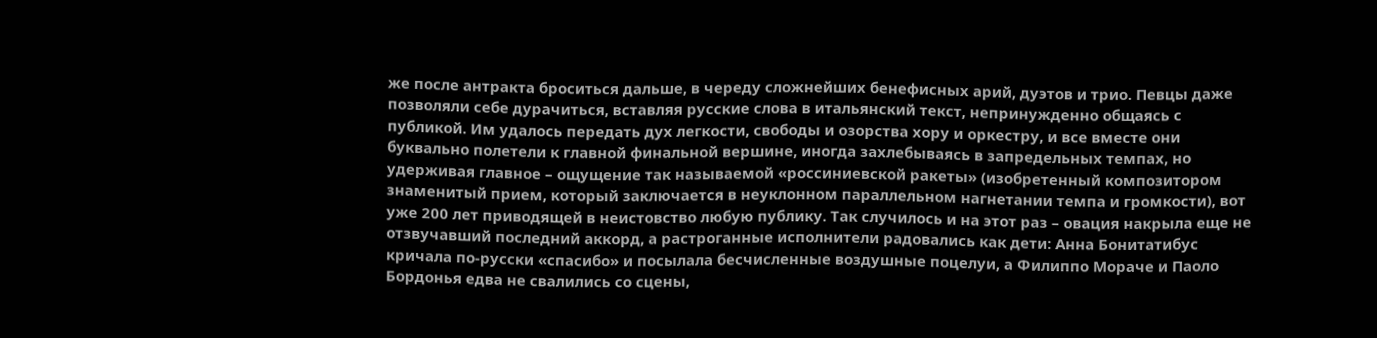же после антракта броситься дальше, в череду сложнейших бенефисных арий, дуэтов и трио. Певцы даже позволяли себе дурачиться, вставляя русские слова в итальянский текст, непринужденно общаясь с публикой. Им удалось передать дух легкости, свободы и озорства хору и оркестру, и все вместе они буквально полетели к главной финальной вершине, иногда захлебываясь в запредельных темпах, но удерживая главное – ощущение так называемой «россиниевской ракеты» (изобретенный композитором знаменитый прием, который заключается в неуклонном параллельном нагнетании темпа и громкости), вот уже 200 лет приводящей в неистовство любую публику. Так случилось и на этот раз – овация накрыла еще не отзвучавший последний аккорд, а растроганные исполнители радовались как дети: Анна Бонитатибус кричала по-русски «спасибо» и посылала бесчисленные воздушные поцелуи, а Филиппо Мораче и Паоло Бордонья едва не свалились со сцены,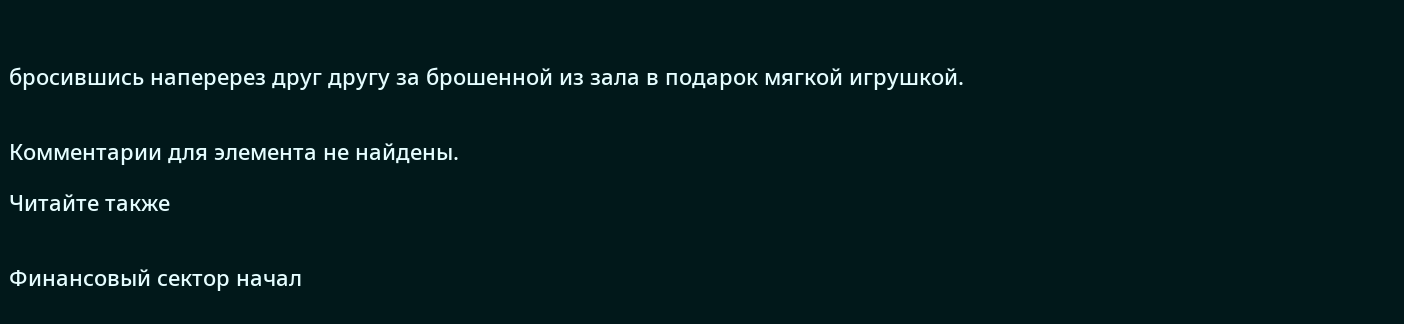бросившись наперерез друг другу за брошенной из зала в подарок мягкой игрушкой.


Комментарии для элемента не найдены.

Читайте также


Финансовый сектор начал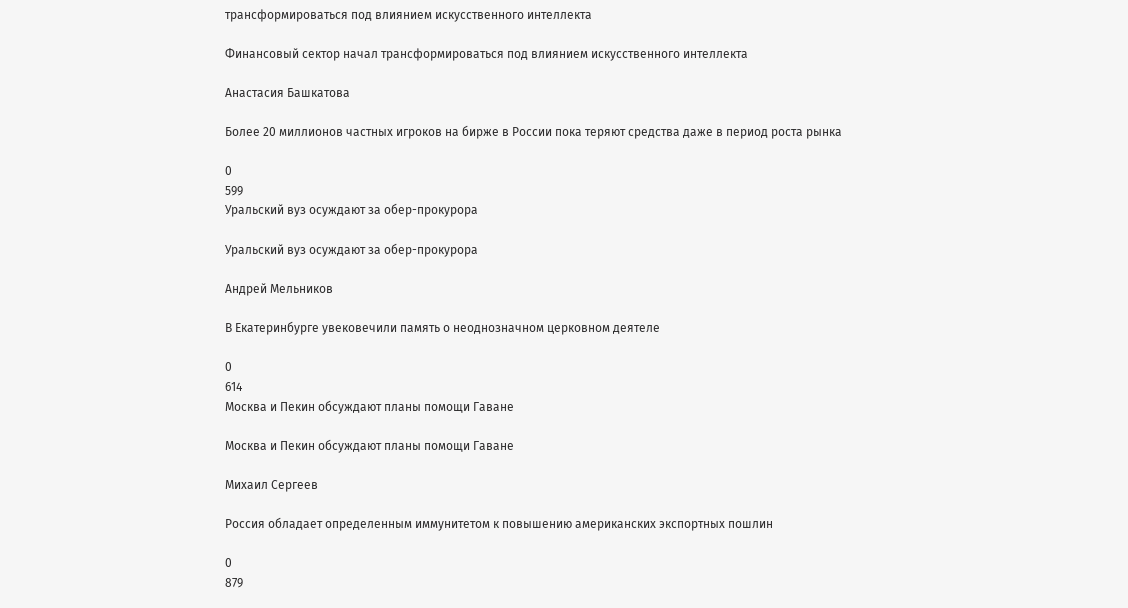трансформироваться под влиянием искусственного интеллекта

Финансовый сектор начал трансформироваться под влиянием искусственного интеллекта

Анастасия Башкатова

Более 20 миллионов частных игроков на бирже в России пока теряют средства даже в период роста рынка

0
599
Уральский вуз осуждают за обер-прокурора

Уральский вуз осуждают за обер-прокурора

Андрей Мельников

В Екатеринбурге увековечили память о неоднозначном церковном деятеле

0
614
Москва и Пекин обсуждают планы помощи Гаване

Москва и Пекин обсуждают планы помощи Гаване

Михаил Сергеев

Россия обладает определенным иммунитетом к повышению американских экспортных пошлин

0
879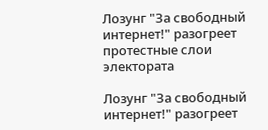Лозунг "За свободный интернет!" разогреет протестные слои электората

Лозунг "За свободный интернет!" разогреет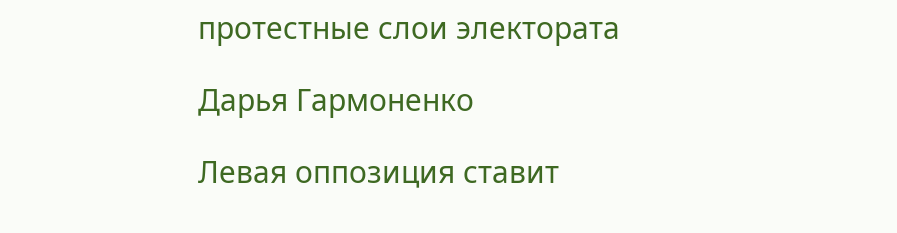протестные слои электората

Дарья Гармоненко

Левая оппозиция ставит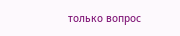только вопрос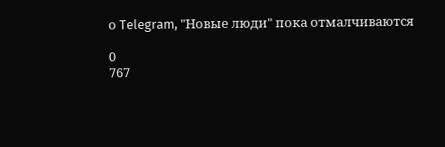о Telegram, "Новые люди" пока отмалчиваются

0
767